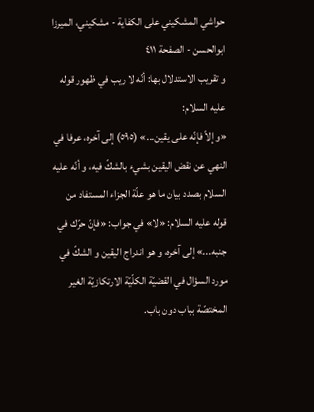حواشي المشكيني علی الكفاية - مشکیني، الميرزا ابوالحسن - الصفحة ٤١١
و تقريب الاستدلال بها: أنّه لا ريب في ظهور قوله عليه السلام:
«و إلاّ فإنّه على يقين...» (٥٩٥) إلى آخره، عرفا في النهي عن نقض اليقين بشيء بالشكّ فيه، و أنّه عليه السلام بصدد بيان ما هو علّة الجزاء المستفاد من قوله عليه السلام: «لا» في جواب: «فإنّ حرّك في جنبه...» إلى آخره، و هو اندراج اليقين و الشكّ في مورد السؤال في القضيّة الكلّيّة الارتكازيّة الغير المختصّة بباب دون باب.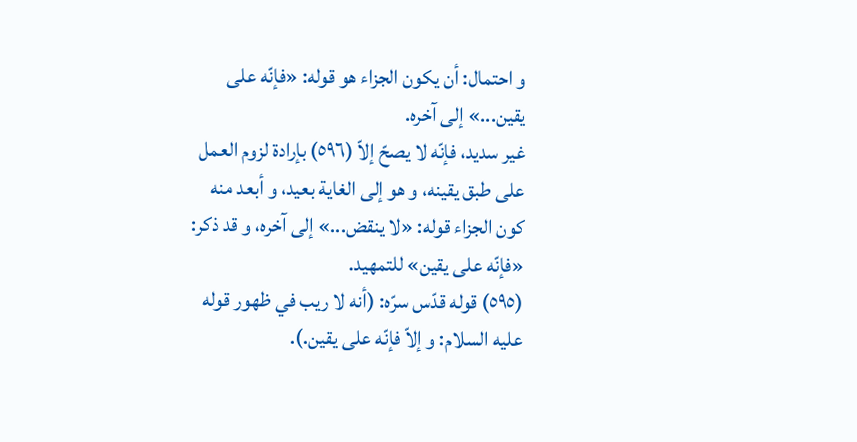و احتمال: أن يكون الجزاء هو قوله: «فإنّه على يقين...» إلى آخره.
غير سديد، فإنّه لا يصحّ إلاّ (٥٩٦) بإرادة لزوم العمل على طبق يقينه، و هو إلى الغاية بعيد، و أبعد منه كون الجزاء قوله: «لا ينقض...» إلى آخره، و قد ذكر: «فإنّه على يقين» للتمهيد.
(٥٩٥) قوله قدّس سرّه: (أنه لا ريب في ظهور قوله عليه السلام: و إلاّ فإنّه على يقين.).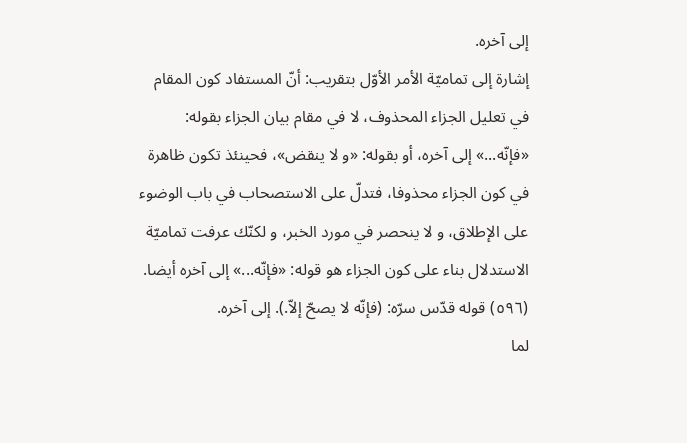إلى آخره.
إشارة إلى تماميّة الأمر الأوّل بتقريب: أنّ المستفاد كون المقام في تعليل الجزاء المحذوف، لا في مقام بيان الجزاء بقوله: «فإنّه...» إلى آخره، أو بقوله: «و لا ينقض»، فحينئذ تكون ظاهرة في كون الجزاء محذوفا، فتدلّ على الاستصحاب في باب الوضوء على الإطلاق، و لا ينحصر في مورد الخبر، و لكنّك عرفت تماميّة الاستدلال بناء على كون الجزاء هو قوله: «فإنّه...» إلى آخره أيضا.
(٥٩٦) قوله قدّس سرّه: (فإنّه لا يصحّ إلاّ.). إلى آخره.
لما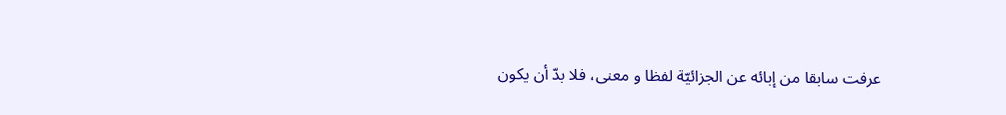عرفت سابقا من إبائه عن الجزائيّة لفظا و معنى، فلا بدّ أن يكون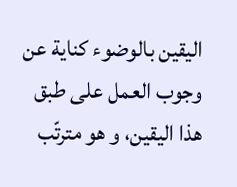اليقين بالوضوء كناية عن وجوب العمل على طبق هذا اليقين، و هو مترتّب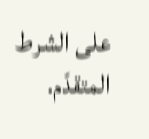على الشرط المتقدّم.